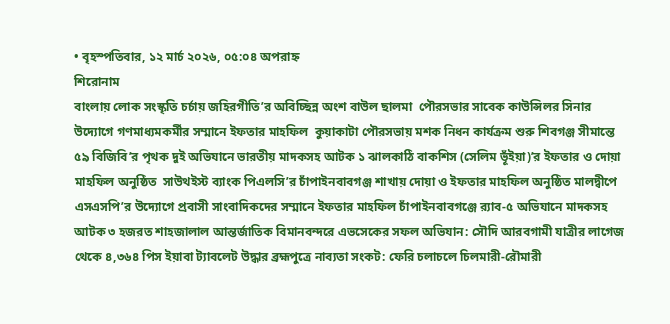• বৃহস্পতিবার, ১২ মার্চ ২০২৬, ০৫:০৪ অপরাহ্ন
শিরোনাম
বাংলায় লোক সংস্কৃতি চর্চায় জহিরগীতি’র অবিচ্ছিন্ন অংশ বাউল ছালমা  পৌরসভার সাবেক কাউন্সিলর সিনার উদ্যোগে গণমাধ্যমকর্মীর সম্মানে ইফতার মাহফিল  কুয়াকাটা পৌরসভায় মশক নিধন কার্যক্রম শুরু শিবগঞ্জ সীমান্তে ৫৯ বিজিবি’র পৃথক দুই অভিযানে ভারতীয় মাদকসহ আটক ১ ঝালকাঠি বাকশিস (সেলিম ভূঁইয়া)’র ইফতার ও দোয়া মাহফিল অনুষ্ঠিত  সাউথইস্ট ব্যাংক পিএলসি’র চাঁপাইনবাবগঞ্জ শাখায় দোয়া ও ইফতার মাহফিল অনুষ্ঠিত মালদ্বীপে এসএসপি’র উদ্যোগে প্রবাসী সাংবাদিকদের সম্মানে ইফতার মাহফিল চাঁপাইনবাবগঞ্জে র‍্যাব-৫ অভিযানে মাদকসহ আটক ৩ হজরত শাহজালাল আন্তর্জাতিক বিমানবন্দরে এভসেকের সফল অভিযান: সৌদি আরবগামী যাত্রীর লাগেজ থেকে ৪,৩৬৪ পিস ইয়াবা ট্যাবলেট উদ্ধার ব্রহ্মপুত্রে নাব্যতা সংকট: ফেরি চলাচলে চিলমারী-রৌমারী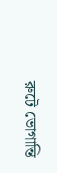রুটে ভোগান্তি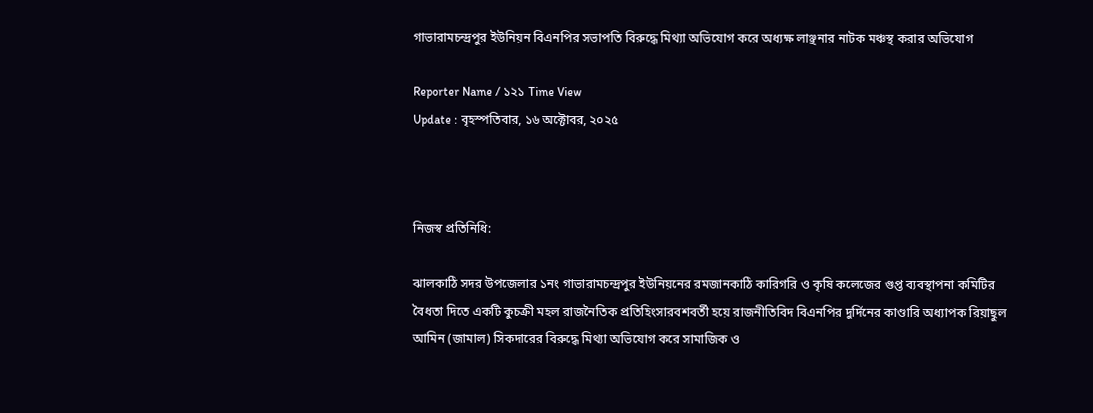গাভারামচন্দ্রপুর ইউনিয়ন বিএনপির সভাপতি বিরুদ্ধে মিথ্যা অভিযোগ করে অধ্যক্ষ লাঞ্ছনার নাটক মঞ্চস্থ করার অভিযোগ

Reporter Name / ১২১ Time View
Update : বৃহস্পতিবার, ১৬ অক্টোবর, ২০২৫



নিজস্ব প্রতিনিধি:

ঝালকাঠি সদর উপজেলার ১নং গাভারামচন্দ্রপুর ইউনিয়নের রমজানকাঠি কারিগরি ও কৃষি কলেজের গুপ্ত ব্যবস্থাপনা কমিটির বৈধতা দিতে একটি কুচক্রী মহল রাজনৈতিক প্রতিহিংসারবশবর্তী হয়ে রাজনীতিবিদ বিএনপির দুর্দিনের কাণ্ডারি অধ্যাপক রিয়াছুল আমিন (জামাল) সিকদারের বিরুদ্ধে মিথ্যা অভিযোগ করে সামাজিক ও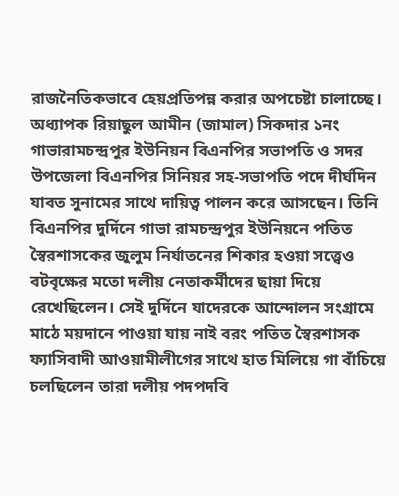রাজনৈতিকভাবে হেয়প্রতিপন্ন করার অপচেষ্টা চালাচ্ছে। অধ্যাপক রিয়াছুল আমীন (জামাল) সিকদার ১নং গাভারামচন্দ্রপুর ইউনিয়ন বিএনপির সভাপতি ও সদর উপজেলা বিএনপির সিনিয়র সহ-সভাপতি পদে দীর্ঘদিন যাবত সুনামের সাথে দায়িত্ব পালন করে আসছেন। তিনি বিএনপির দুর্দিনে গাভা রামচন্দ্রপুর ইউনিয়নে পতিত স্বৈরশাসকের জুলুম নির্যাতনের শিকার হওয়া সত্ত্বেও বটবৃক্ষের মতো দলীয় নেতাকর্মীদের ছায়া দিয়ে রেখেছিলেন। সেই দুর্দিনে যাদেরকে আন্দোলন সংগ্রামে মাঠে ময়দানে পাওয়া যায় নাই বরং পতিত স্বৈরশাসক ফ্যাসিবাদী আওয়ামীলীগের সাথে হাত মিলিয়ে গা বাঁচিয়ে চলছিলেন তারা দলীয় পদপদবি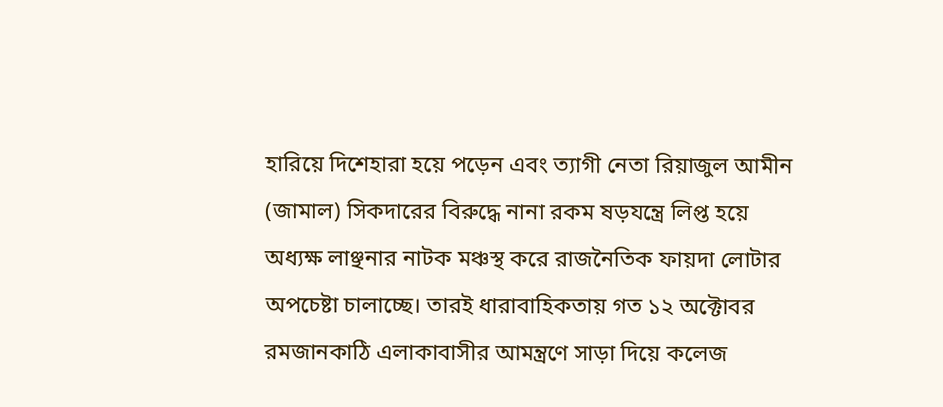হারিয়ে দিশেহারা হয়ে পড়েন এবং ত্যাগী নেতা রিয়াজুল আমীন (জামাল) সিকদারের বিরুদ্ধে নানা রকম ষড়যন্ত্রে লিপ্ত হয়ে অধ্যক্ষ লাঞ্ছনার নাটক মঞ্চস্থ করে রাজনৈতিক ফায়দা লোটার অপচেষ্টা চালাচ্ছে। তারই ধারাবাহিকতায় গত ১২ অক্টোবর রমজানকাঠি এলাকাবাসীর আমন্ত্রণে সাড়া দিয়ে কলেজ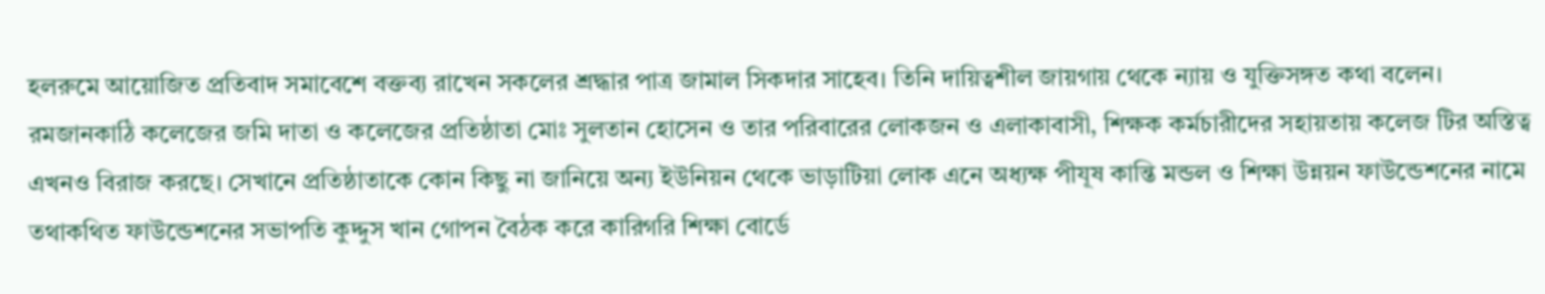হলরুমে আয়োজিত প্রতিবাদ সমাবেশে বক্তব্য রাখেন সকলের শ্রদ্ধার পাত্র জামাল সিকদার সাহেব। তিনি দায়িত্বশীল জায়গায় থেকে ন্যায় ও যুক্তিসঙ্গত কথা বলেন। রমজানকাঠি কলেজের জমি দাতা ও কলেজের প্রতিষ্ঠাতা মোঃ সুলতান হোসেন ও তার পরিবারের লোকজন ও এলাকাবাসী, শিক্ষক কর্মচারীদের সহায়তায় কলেজ টির অস্তিত্ব এখনও বিরাজ করছে। সেখানে প্রতিষ্ঠাতাকে কোন কিছু না জানিয়ে অন্য ইউনিয়ন থেকে ভাড়াটিয়া লোক এনে অধ্যক্ষ পীযূষ কান্তি মন্ডল ও শিক্ষা উন্নয়ন ফাউন্ডেশনের নামে তথাকথিত ফাউন্ডেশনের সভাপতি কুদ্দুস খান গোপন বৈঠক করে কারিগরি শিক্ষা বোর্ডে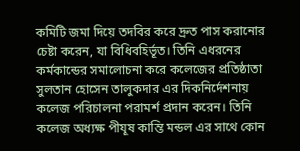কমিটি জমা দিয়ে তদবির করে দ্রুত পাস করানোর চেষ্টা করেন, যা বিধিবহির্ভূত। তিনি এধরনের কর্মকান্ডের সমালোচনা করে কলেজের প্রতিষ্ঠাতা সুলতান হোসেন তালুকদার এর দিকনির্দেশনায় কলেজ পরিচালনা পরামর্শ প্রদান করেন। তিনি কলেজ অধ্যক্ষ পীযূষ কান্তি মন্ডল এর সাথে কোন‌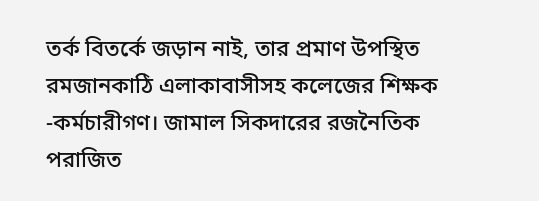তর্ক বিতর্কে জড়ান নাই, তার প্রমাণ উপস্থিত রমজানকাঠি এলাকাবাসীসহ কলেজের শিক্ষক -কর্মচারীগণ। জামাল সিকদারের রজনৈতিক পরাজিত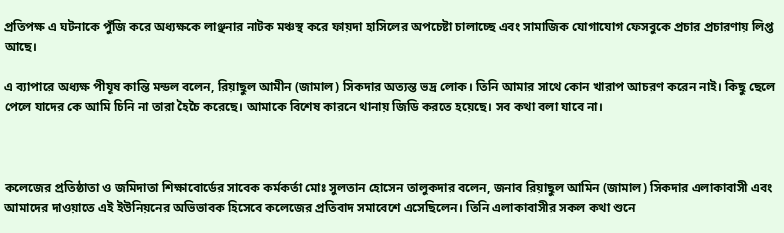প্রতিপক্ষ এ ঘটনাকে পুঁজি করে অধ্যক্ষকে লাঞ্ছনার নাটক মঞ্চস্থ করে ফায়দা হাসিলের অপচেষ্টা চালাচ্ছে এবং সামাজিক যোগাযোগ ফেসবুকে প্রচার প্রচারণায় লিপ্ত আছে।

এ ব্যাপারে অধ্যক্ষ পীযূষ কান্তি মন্ডল বলেন, রিয়াছুল আমীন (জামাল) সিকদার অত্যন্ত ভদ্র লোক। তিনি আমার সাথে কোন খারাপ আচরণ করেন নাই। কিছু ছেলে পেলে যাদের কে আমি চিনি না তারা হৈচৈ করেছে। আমাকে বিশেষ কারনে থানায় জিডি করতে হয়েছে। সব কথা বলা যাবে না।



কলেজের প্রতিষ্ঠাতা ও জমিদাতা শিক্ষাবোর্ডের সাবেক কর্মকর্তা মোঃ সুলতান হোসেন তালুকদার বলেন, জনাব রিয়াছুল আমিন (জামাল) সিকদার এলাকাবাসী এবং আমাদের দাওয়াতে এই ইউনিয়নের অভিভাবক হিসেবে কলেজের প্রতিবাদ সমাবেশে এসেছিলেন। তিনি এলাকাবাসীর সকল কথা শুনে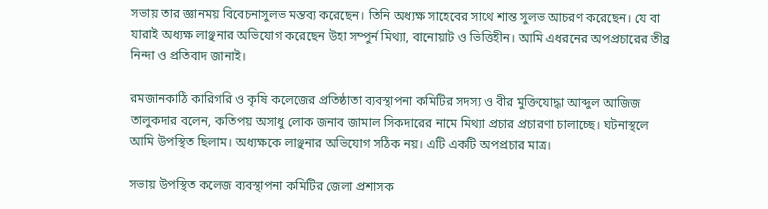সভায় তার জ্ঞানময় বিবেচনাসুলভ মন্তব্য করেছেন। তিনি অধ্যক্ষ সাহেবের সাথে শান্ত সুলভ আচরণ করেছেন। যে বা যারাই অধ্যক্ষ লাঞ্ছনার অভিযোগ করেছেন উহা সম্পুর্ন মিথ্যা, বানোয়াট ও ভিত্তিহীন। আমি এধরনের অপপ্রচারের তীব্র নিন্দা ও প্রতিবাদ জানাই।

রমজানকাঠি কারিগরি ও কৃষি কলেজের প্রতিষ্ঠাতা ব্যবস্থাপনা কমিটির সদস্য ও বীর মুক্তিযোদ্ধা আব্দুল আজিজ তালুকদার বলেন, কতিপয় অসাধু লোক জনাব জামাল সিকদারের নামে মিথ্যা প্রচার প্রচারণা চালাচ্ছে। ঘটনাস্থলে আমি উপস্থিত ছিলাম। অধ্যক্ষকে লাঞ্ছনার অভিযোগ সঠিক নয়। এটি একটি অপপ্রচার মাত্র।

সভায় উপস্থিত কলেজ ব্যবস্থাপনা কমিটির জেলা প্রশাসক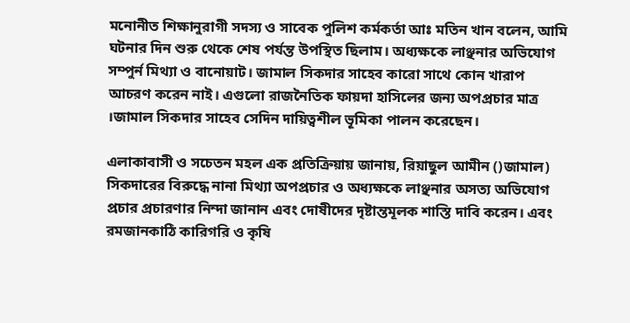মনোনীত শিক্ষানুরাগী সদস্য ও সাবেক পুলিশ কর্মকর্তা আঃ মতিন খান বলেন, আমি ঘটনার দিন শুরু থেকে শেষ পর্যন্ত উপস্থিত ছিলাম। অধ্যক্ষকে লাঞ্ছনার অভিযোগ সম্পুর্ন মিথ্যা ও বানোয়াট। জামাল সিকদার সাহেব কারো সাথে কোন খারাপ আচরণ করেন নাই। এগুলো রাজনৈতিক ফায়দা হাসিলের জন্য অপপ্রচার মাত্র ।জামাল সিকদার সাহেব সেদিন দায়িত্বশীল ভূমিকা পালন করেছেন।

এলাকাবাসী ও সচেতন মহল এক প্রতিক্রিয়ায় জানায়, রিয়াছুল আমীন ()জামাল) সিকদারের বিরুদ্ধে নানা মিথ্যা অপপ্রচার ও অধ্যক্ষকে লাঞ্ছনার অসত্য অভিযোগ প্রচার প্রচারণার নিন্দা জানান এবং দোষীদের দৃষ্টান্তমূলক শাস্তি দাবি করেন। এবং রমজানকাঠি কারিগরি ও কৃষি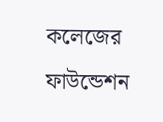কলেজের ফাউন্ডেশন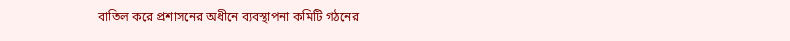বাতিল করে প্রশাসনের অধীনে ব্যবস্থাপনা কমিটি গঠনের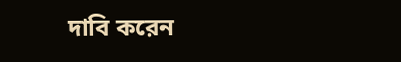দাবি করেন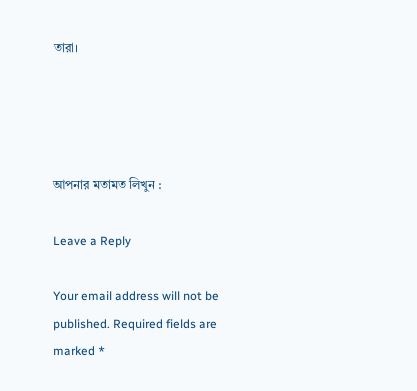তারা।




আপনার মতামত লিখুন :

Leave a Reply

Your email address will not be published. Required fields are marked *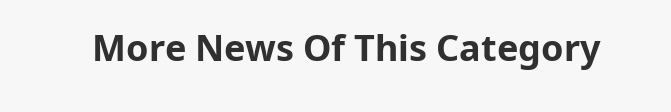More News Of This Category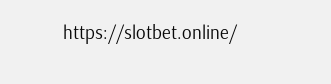https://slotbet.online/